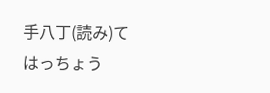手八丁(読み)てはっちょう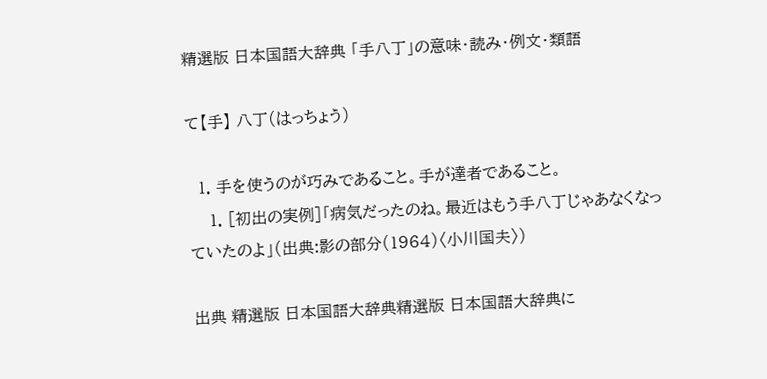精選版 日本国語大辞典 「手八丁」の意味・読み・例文・類語

て【手】 八丁(はっちょう)

  1. 手を使うのが巧みであること。手が達者であること。
    1. [初出の実例]「病気だったのね。最近はもう手八丁じゃあなくなっていたのよ」(出典:影の部分(1964)〈小川国夫〉)

出典 精選版 日本国語大辞典精選版 日本国語大辞典に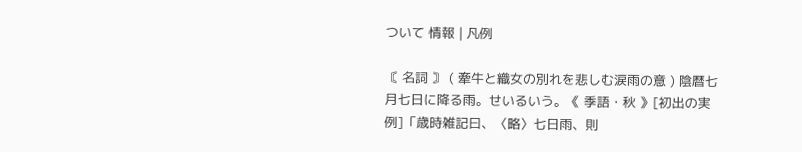ついて 情報 | 凡例

〘 名詞 〙 ( 牽牛と織女の別れを悲しむ涙雨の意 ) 陰暦七月七日に降る雨。せいるいう。《 季語・秋 》[初出の実例]「歳時雑記曰、〈略〉七日雨、則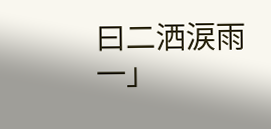曰二洒涙雨一」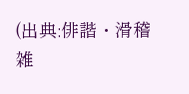(出典:俳諧・滑稽雑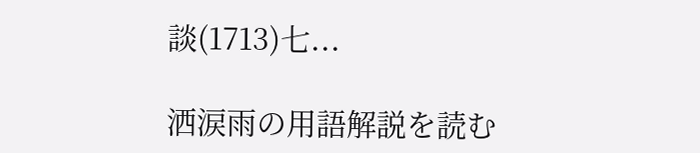談(1713)七...

洒涙雨の用語解説を読む